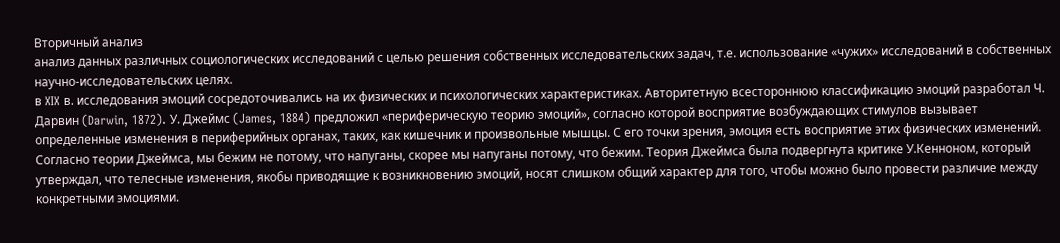Вторичный анализ
анализ данных различных социологических исследований с целью решения собственных исследовательских задач, т.е. использование «чужих» исследований в собственных научно-исследовательских целях.
в XIX в. исследования эмоций сосредоточивались на их физических и психологических характеристиках. Авторитетную всестороннюю классификацию эмоций разработал Ч. Дарвин (Darwin, 1872). У. Джеймс (James, 1884) предложил «периферическую теорию эмоций», согласно которой восприятие возбуждающих стимулов вызывает определенные изменения в периферийных органах, таких, как кишечник и произвольные мышцы. С его точки зрения, эмоция есть восприятие этих физических изменений. Согласно теории Джеймса, мы бежим не потому, что напуганы, скорее мы напуганы потому, что бежим. Теория Джеймса была подвергнута критике У.Кенноном, который утверждал, что телесные изменения, якобы приводящие к возникновению эмоций, носят слишком общий характер для того, чтобы можно было провести различие между конкретными эмоциями.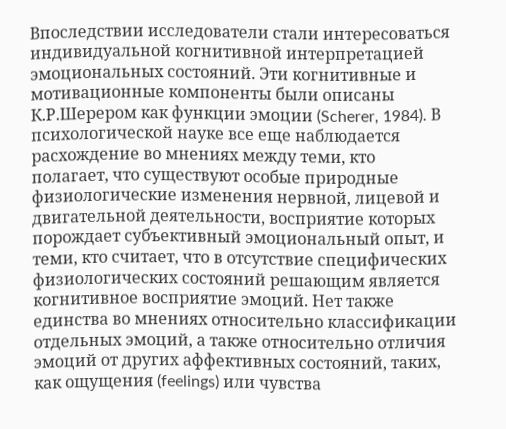Впоследствии исследователи стали интересоваться индивидуальной когнитивной интерпретацией эмоциональных состояний. Эти когнитивные и мотивационные компоненты были описаны К.Р.Шерером как функции эмоции (Scherer, 1984). В психологической науке все еще наблюдается расхождение во мнениях между теми, кто полагает, что существуют особые природные физиологические изменения нервной, лицевой и двигательной деятельности, восприятие которых порождает субъективный эмоциональный опыт, и теми, кто считает, что в отсутствие специфических физиологических состояний решающим является когнитивное восприятие эмоций. Нет также единства во мнениях относительно классификации отдельных эмоций, а также относительно отличия эмоций от других аффективных состояний, таких, как ощущения (feelings) или чувства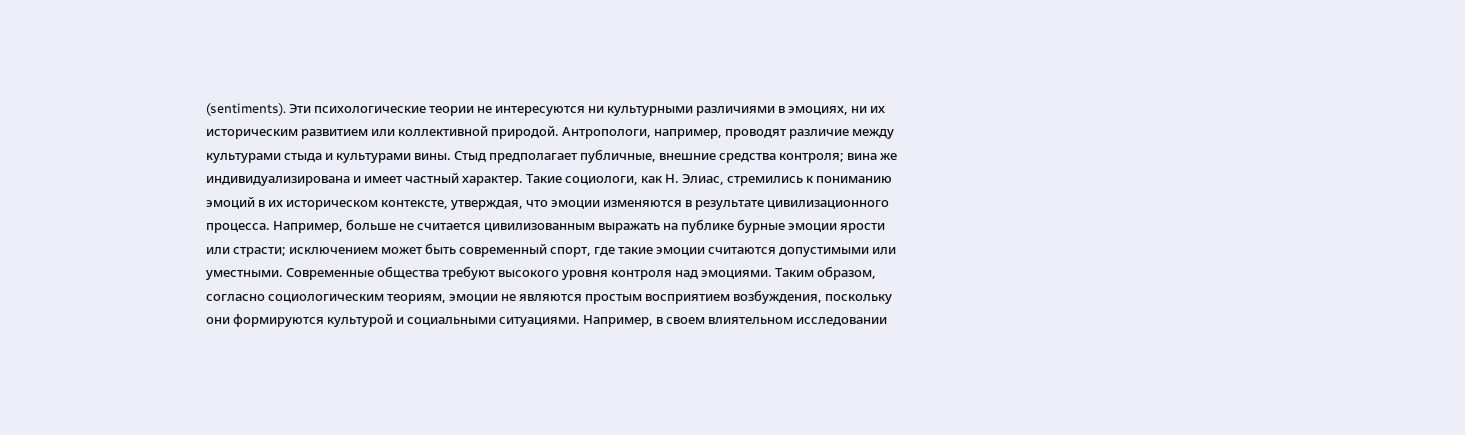(sentiments). Эти психологические теории не интересуются ни культурными различиями в эмоциях, ни их историческим развитием или коллективной природой. Антропологи, например, проводят различие между культурами стыда и культурами вины. Стыд предполагает публичные, внешние средства контроля; вина же индивидуализирована и имеет частный характер. Такие социологи, как Н. Элиас, стремились к пониманию эмоций в их историческом контексте, утверждая, что эмоции изменяются в результате цивилизационного процесса. Например, больше не считается цивилизованным выражать на публике бурные эмоции ярости или страсти; исключением может быть современный спорт, где такие эмоции считаются допустимыми или уместными. Современные общества требуют высокого уровня контроля над эмоциями. Таким образом, согласно социологическим теориям, эмоции не являются простым восприятием возбуждения, поскольку они формируются культурой и социальными ситуациями. Например, в своем влиятельном исследовании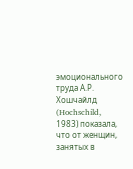эмоционального труда А.Р. Хошчайлд (Hochschild, 1983) показала, что от женщин, занятых в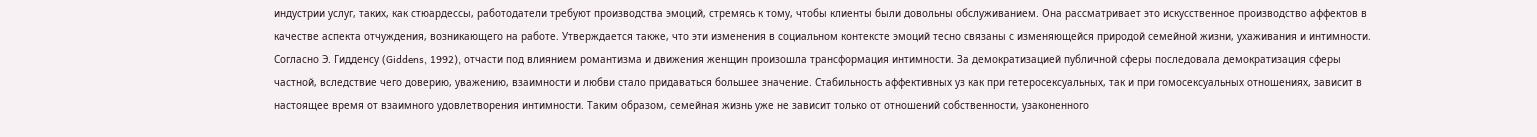индустрии услуг, таких, как стюардессы, работодатели требуют производства эмоций, стремясь к тому, чтобы клиенты были довольны обслуживанием. Она рассматривает это искусственное производство аффектов в качестве аспекта отчуждения, возникающего на работе. Утверждается также, что эти изменения в социальном контексте эмоций тесно связаны с изменяющейся природой семейной жизни, ухаживания и интимности. Согласно Э. Гидденсу (Giddens, 1992), отчасти под влиянием романтизма и движения женщин произошла трансформация интимности. За демократизацией публичной сферы последовала демократизация сферы частной, вследствие чего доверию, уважению, взаимности и любви стало придаваться большее значение. Стабильность аффективных уз как при гетеросексуальных, так и при гомосексуальных отношениях, зависит в настоящее время от взаимного удовлетворения интимности. Таким образом, семейная жизнь уже не зависит только от отношений собственности, узаконенного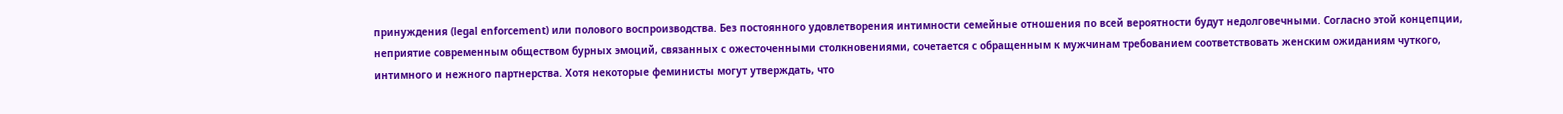принуждения (legal enforcement) или полового воспроизводства. Без постоянного удовлетворения интимности семейные отношения по всей вероятности будут недолговечными. Согласно этой концепции, неприятие современным обществом бурных эмоций, связанных с ожесточенными столкновениями, сочетается с обращенным к мужчинам требованием соответствовать женским ожиданиям чуткого, интимного и нежного партнерства. Хотя некоторые феминисты могут утверждать, что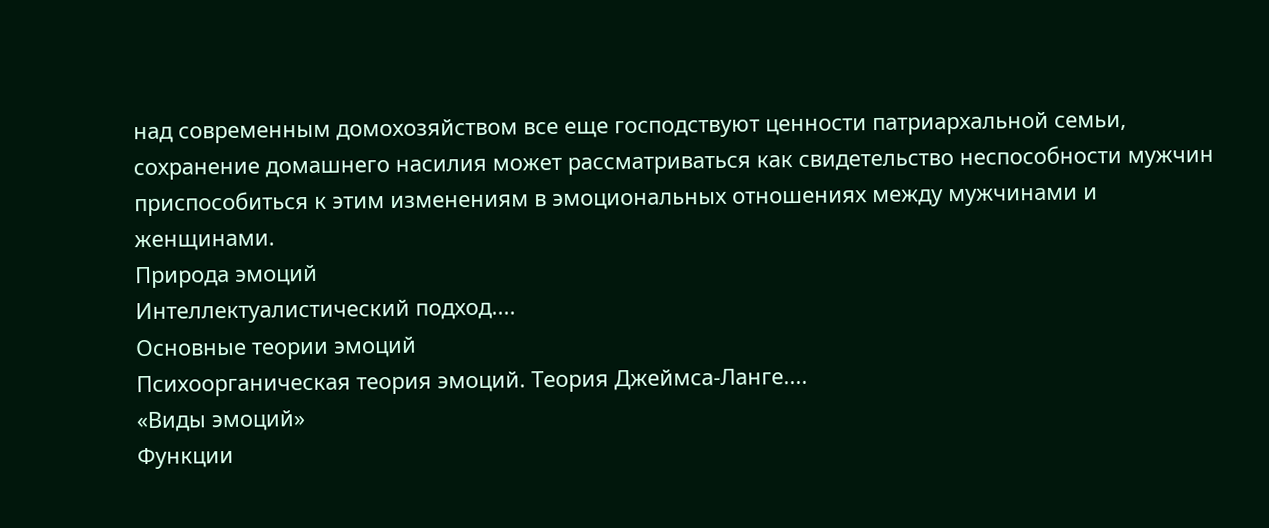над современным домохозяйством все еще господствуют ценности патриархальной семьи, сохранение домашнего насилия может рассматриваться как свидетельство неспособности мужчин приспособиться к этим изменениям в эмоциональных отношениях между мужчинами и женщинами.
Природа эмоций
Интеллектуалистический подход....
Основные теории эмоций
Психоорганическая теория эмоций. Теория Джеймса-Ланге....
«Виды эмоций»
Функции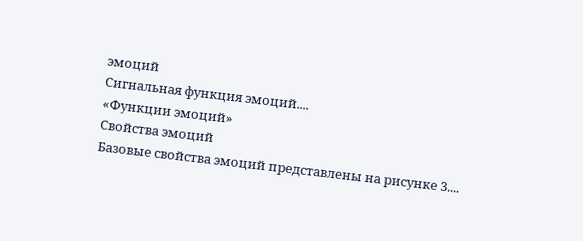эмоций
Сигнальная функция эмоций....
«Функции эмоций»
Свойства эмоций
Базовые свойства эмоций представлены на рисунке 3....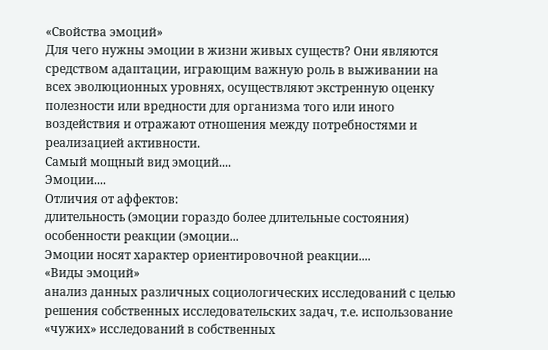«Свойства эмоций»
Для чего нужны эмоции в жизни живых существ? Они являются средством адаптации, играющим важную роль в выживании на всех эволюционных уровнях, осуществляют экстренную оценку полезности или вредности для организма того или иного воздействия и отражают отношения между потребностями и реализацией активности.
Самый мощный вид эмоций....
Эмоции....
Отличия от аффектов:
длительность (эмоции гораздо более длительные состояния)
особенности реакции (эмоции...
Эмоции носят характер ориентировочной реакции....
«Виды эмоций»
анализ данных различных социологических исследований с целью решения собственных исследовательских задач, т.е. использование «чужих» исследований в собственных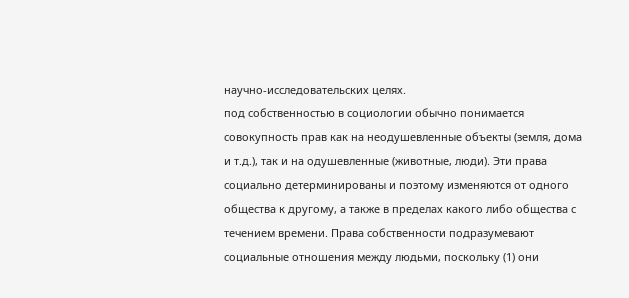научно-исследовательских целях.
под собственностью в социологии обычно понимается совокупность прав как на неодушевленные объекты (земля, дома и т.д.), так и на одушевленные (животные, люди). Эти права социально детерминированы и поэтому изменяются от одного общества к другому, а также в пределах какого либо общества с течением времени. Права собственности подразумевают социальные отношения между людьми, поскольку (1) они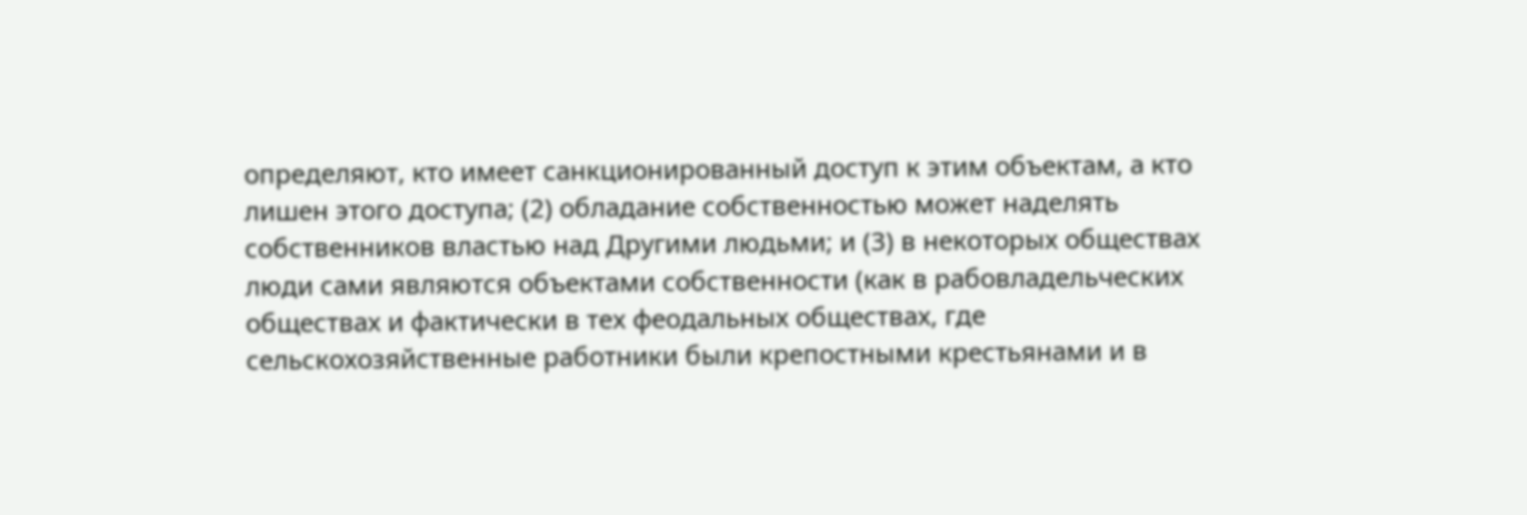определяют, кто имеет санкционированный доступ к этим объектам, а кто лишен этого доступа; (2) обладание собственностью может наделять собственников властью над Другими людьми; и (3) в некоторых обществах люди сами являются объектами собственности (как в рабовладельческих обществах и фактически в тех феодальных обществах, где сельскохозяйственные работники были крепостными крестьянами и в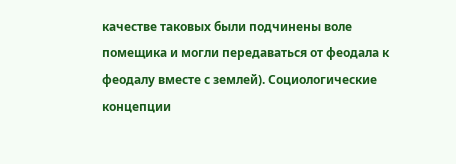качестве таковых были подчинены воле помещика и могли передаваться от феодала к феодалу вместе с землей). Социологические концепции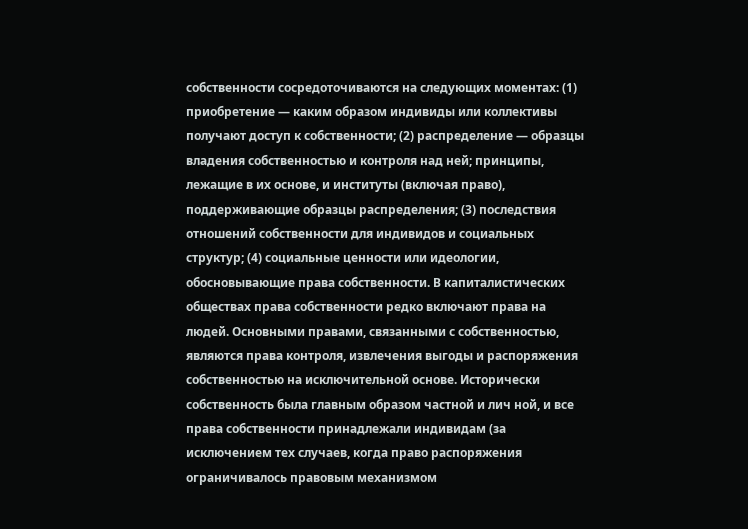собственности сосредоточиваются на следующих моментах: (1) приобретение — каким образом индивиды или коллективы получают доступ к собственности; (2) распределение — образцы владения собственностью и контроля над ней; принципы, лежащие в их основе, и институты (включая право), поддерживающие образцы распределения; (3) последствия отношений собственности для индивидов и социальных структур; (4) социальные ценности или идеологии, обосновывающие права собственности. В капиталистических обществах права собственности редко включают права на людей. Основными правами, связанными с собственностью, являются права контроля, извлечения выгоды и распоряжения собственностью на исключительной основе. Исторически собственность была главным образом частной и лич ной, и все права собственности принадлежали индивидам (за исключением тех случаев, когда право распоряжения ограничивалось правовым механизмом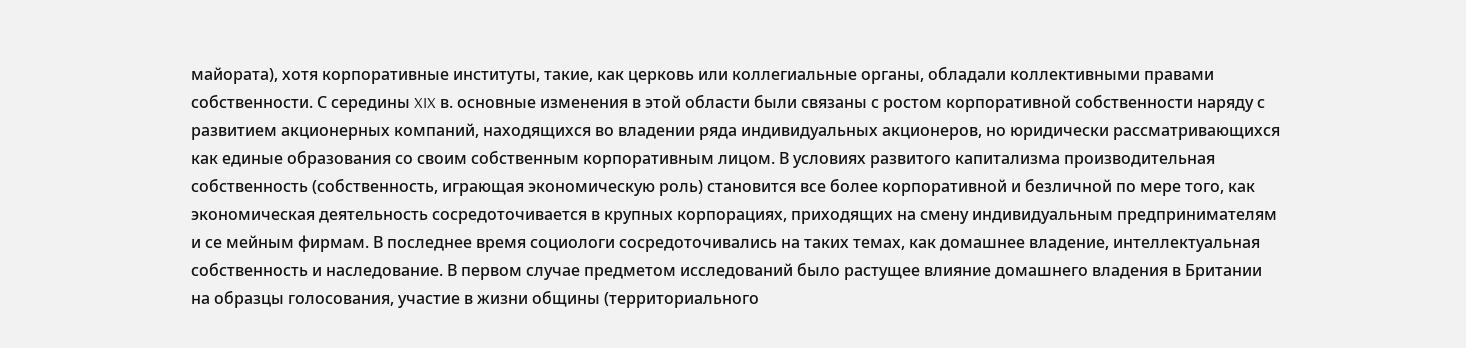майората), хотя корпоративные институты, такие, как церковь или коллегиальные органы, обладали коллективными правами собственности. С середины XIX в. основные изменения в этой области были связаны с ростом корпоративной собственности наряду с развитием акционерных компаний, находящихся во владении ряда индивидуальных акционеров, но юридически рассматривающихся как единые образования со своим собственным корпоративным лицом. В условиях развитого капитализма производительная собственность (собственность, играющая экономическую роль) становится все более корпоративной и безличной по мере того, как экономическая деятельность сосредоточивается в крупных корпорациях, приходящих на смену индивидуальным предпринимателям и се мейным фирмам. В последнее время социологи сосредоточивались на таких темах, как домашнее владение, интеллектуальная собственность и наследование. В первом случае предметом исследований было растущее влияние домашнего владения в Британии на образцы голосования, участие в жизни общины (территориального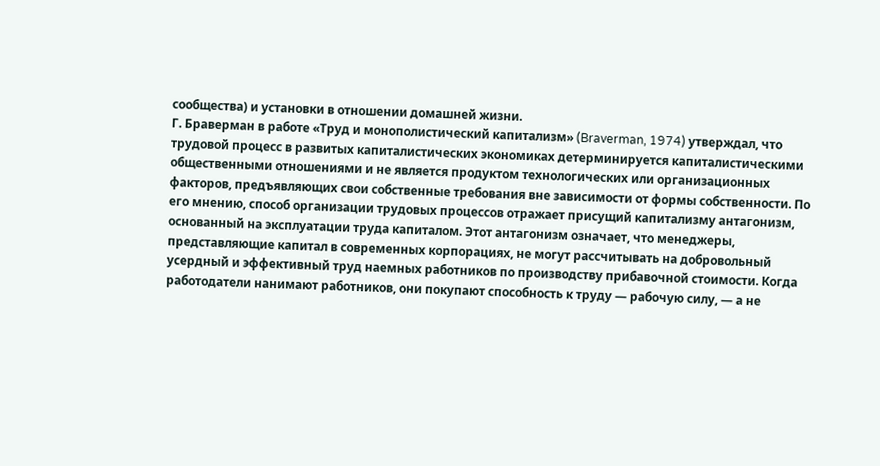сообщества) и установки в отношении домашней жизни.
Г. Браверман в работе «Труд и монополистический капитализм» (Braverman, 1974) утверждал, что трудовой процесс в развитых капиталистических экономиках детерминируется капиталистическими общественными отношениями и не является продуктом технологических или организационных факторов, предъявляющих свои собственные требования вне зависимости от формы собственности. По его мнению, способ организации трудовых процессов отражает присущий капитализму антагонизм, основанный на эксплуатации труда капиталом. Этот антагонизм означает, что менеджеры, представляющие капитал в современных корпорациях, не могут рассчитывать на добровольный усердный и эффективный труд наемных работников по производству прибавочной стоимости. Когда работодатели нанимают работников, они покупают способность к труду — рабочую силу, — а не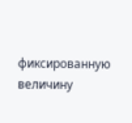фиксированную величину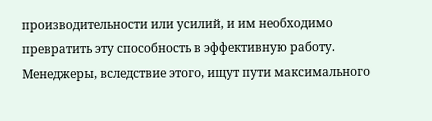производительности или усилий, и им необходимо превратить эту способность в эффективную работу. Менеджеры, вследствие этого, ищут пути максимального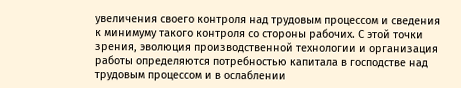увеличения своего контроля над трудовым процессом и сведения к минимуму такого контроля со стороны рабочих. С этой точки зрения, эволюция производственной технологии и организация работы определяются потребностью капитала в господстве над трудовым процессом и в ослаблении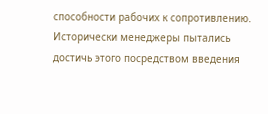способности рабочих к сопротивлению. Исторически менеджеры пытались достичь этого посредством введения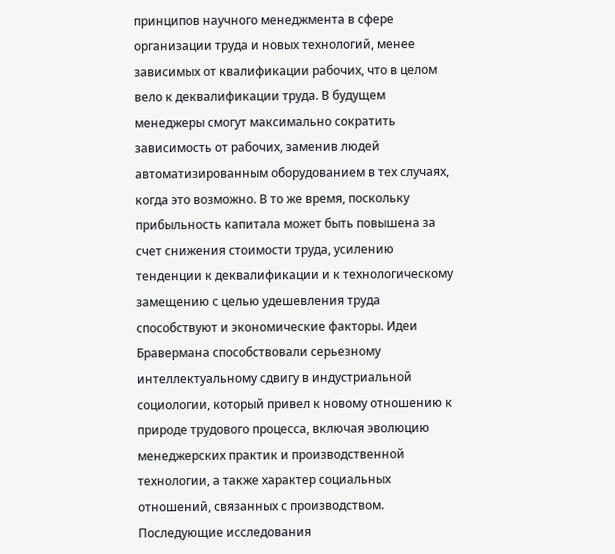принципов научного менеджмента в сфере организации труда и новых технологий, менее зависимых от квалификации рабочих, что в целом вело к деквалификации труда. В будущем менеджеры смогут максимально сократить зависимость от рабочих, заменив людей автоматизированным оборудованием в тех случаях, когда это возможно. В то же время, поскольку прибыльность капитала может быть повышена за счет снижения стоимости труда, усилению тенденции к деквалификации и к технологическому замещению с целью удешевления труда способствуют и экономические факторы. Идеи Бравермана способствовали серьезному интеллектуальному сдвигу в индустриальной социологии, который привел к новому отношению к природе трудового процесса, включая эволюцию менеджерских практик и производственной технологии, а также характер социальных отношений, связанных с производством. Последующие исследования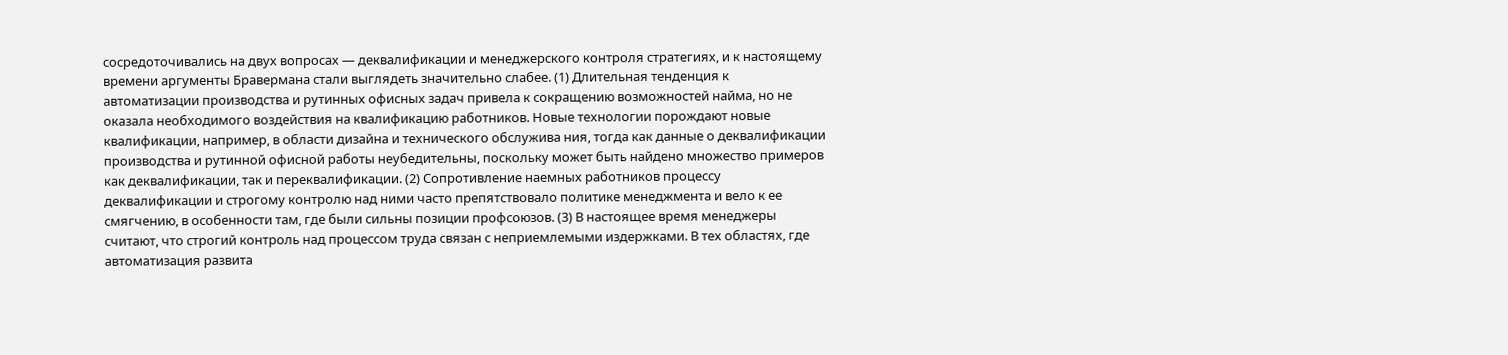сосредоточивались на двух вопросах — деквалификации и менеджерского контроля стратегиях, и к настоящему времени аргументы Бравермана стали выглядеть значительно слабее. (1) Длительная тенденция к автоматизации производства и рутинных офисных задач привела к сокращению возможностей найма, но не оказала необходимого воздействия на квалификацию работников. Новые технологии порождают новые квалификации, например, в области дизайна и технического обслужива ния, тогда как данные о деквалификации производства и рутинной офисной работы неубедительны, поскольку может быть найдено множество примеров как деквалификации, так и переквалификации. (2) Сопротивление наемных работников процессу деквалификации и строгому контролю над ними часто препятствовало политике менеджмента и вело к ее смягчению, в особенности там, где были сильны позиции профсоюзов. (3) В настоящее время менеджеры считают, что строгий контроль над процессом труда связан с неприемлемыми издержками. В тех областях, где автоматизация развита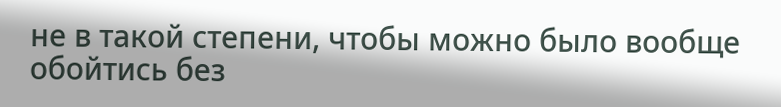не в такой степени, чтобы можно было вообще обойтись без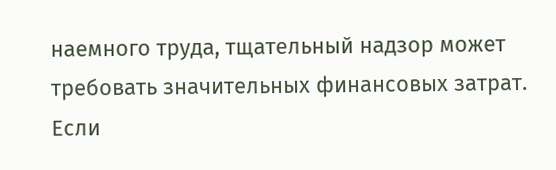наемного труда, тщательный надзор может требовать значительных финансовых затрат. Если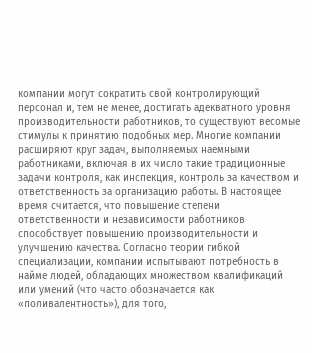компании могут сократить свой контролирующий персонал и, тем не менее, достигать адекватного уровня производительности работников, то существуют весомые стимулы к принятию подобных мер. Многие компании расширяют круг задач, выполняемых наемными работниками, включая в их число такие традиционные задачи контроля, как инспекция, контроль за качеством и ответственность за организацию работы. В настоящее время считается, что повышение степени ответственности и независимости работников способствует повышению производительности и улучшению качества. Согласно теории гибкой специализации, компании испытывают потребность в найме людей, обладающих множеством квалификаций или умений (что часто обозначается как «поливалентность»), для того,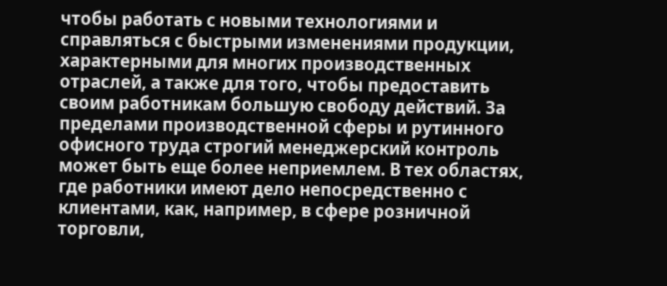чтобы работать с новыми технологиями и справляться с быстрыми изменениями продукции, характерными для многих производственных отраслей, а также для того, чтобы предоставить своим работникам большую свободу действий. За пределами производственной сферы и рутинного офисного труда строгий менеджерский контроль может быть еще более неприемлем. В тех областях, где работники имеют дело непосредственно с клиентами, как, например, в сфере розничной торговли,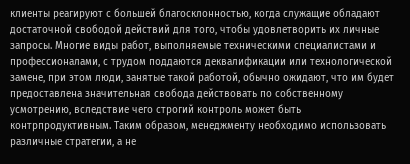клиенты реагируют с большей благосклонностью, когда служащие обладают достаточной свободой действий для того, чтобы удовлетворить их личные запросы. Многие виды работ, выполняемые техническими специалистами и профессионалами, с трудом поддаются деквалификации или технологической замене, при этом люди, занятые такой работой, обычно ожидают, что им будет предоставлена значительная свобода действовать по собственному усмотрению, вследствие чего строгий контроль может быть контрпродуктивным. Таким образом, менеджменту необходимо использовать различные стратегии, а не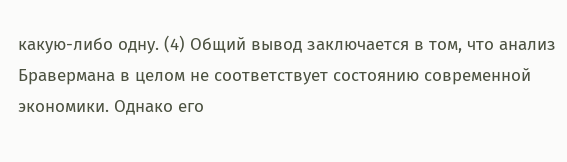какую-либо одну. (4) Общий вывод заключается в том, что анализ Бравермана в целом не соответствует состоянию современной экономики. Однако его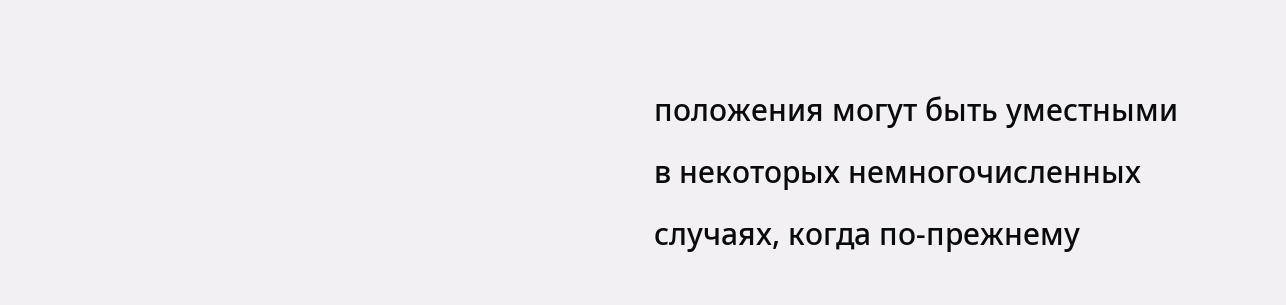положения могут быть уместными в некоторых немногочисленных случаях, когда по-прежнему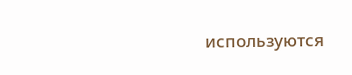используются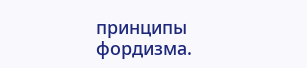принципы фордизма.